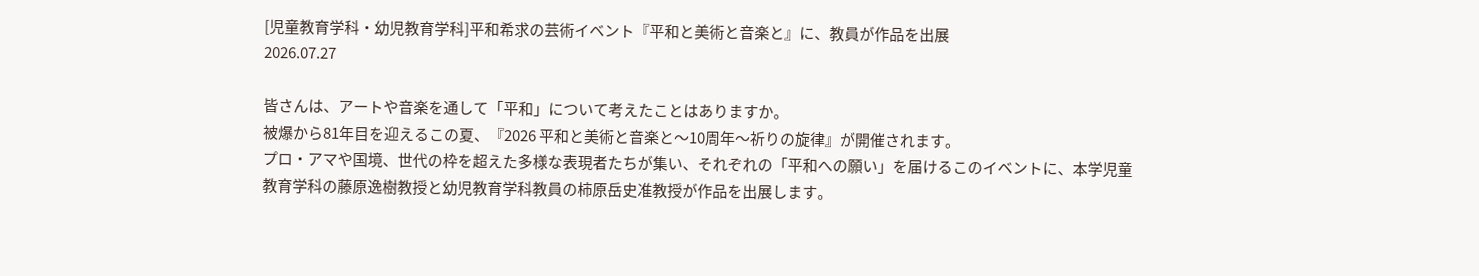[児童教育学科・幼児教育学科]平和希求の芸術イベント『平和と美術と音楽と』に、教員が作品を出展
2026.07.27

皆さんは、アートや音楽を通して「平和」について考えたことはありますか。
被爆から81年目を迎えるこの夏、『2026 平和と美術と音楽と〜10周年〜祈りの旋律』が開催されます。
プロ・アマや国境、世代の枠を超えた多様な表現者たちが集い、それぞれの「平和への願い」を届けるこのイベントに、本学児童教育学科の藤原逸樹教授と幼児教育学科教員の柿原岳史准教授が作品を出展します。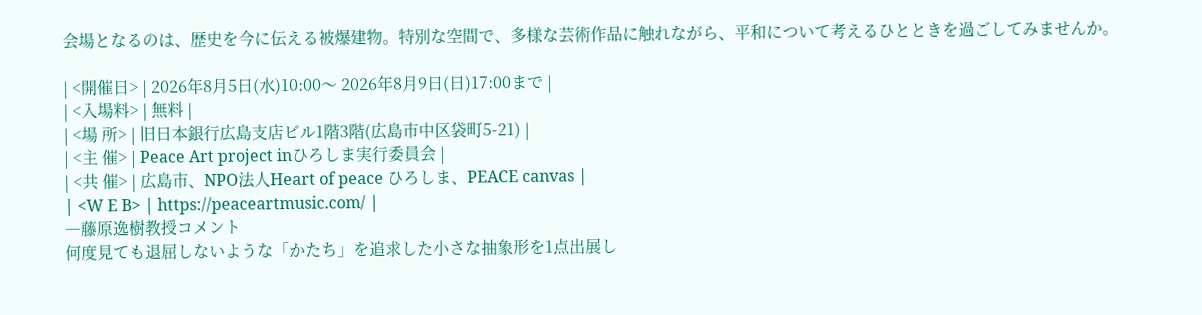会場となるのは、歴史を今に伝える被爆建物。特別な空間で、多様な芸術作品に触れながら、平和について考えるひとときを過ごしてみませんか。

| <開催日> | 2026年8月5日(水)10:00〜 2026年8月9日(日)17:00まで |
| <入場料> | 無料 |
| <場 所> | 旧日本銀行広島支店ビル1階3階(広島市中区袋町5-21) |
| <主 催> | Peace Art project inひろしま実行委員会 |
| <共 催> | 広島市、NPO法人Heart of peace ひろしま、PEACE canvas |
| <W E B> | https://peaceartmusic.com/ |
―藤原逸樹教授コメント
何度見ても退屈しないような「かたち」を追求した小さな抽象形を1点出展し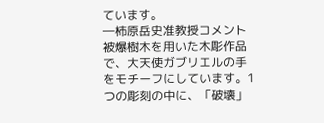ています。
―柿原岳史准教授コメント
被爆樹木を用いた木彫作品で、大天使ガブリエルの手をモチーフにしています。1つの彫刻の中に、「破壊」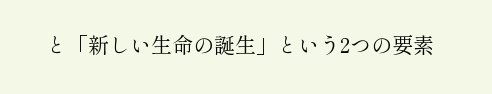と「新しい生命の誕生」という2つの要素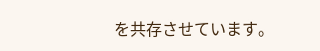を共存させています。